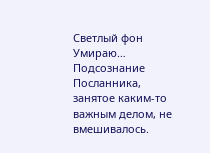Светлый фон
Умираю…
Подсознание Посланника, занятое каким-то важным делом, не вмешивалось.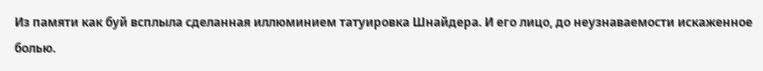Из памяти как буй всплыла сделанная иллюминием татуировка Шнайдера. И его лицо, до неузнаваемости искаженное болью.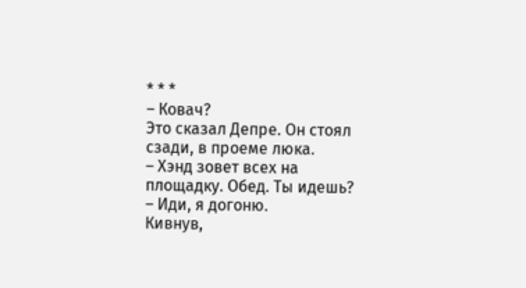* * *
– Ковач?
Это сказал Депре. Он стоял сзади, в проеме люка.
– Хэнд зовет всех на площадку. Обед. Ты идешь?
– Иди, я догоню.
Кивнув,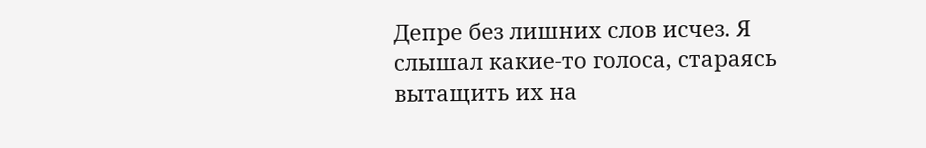Депре без лишних слов исчез. Я слышал какие-то голоса, стараясь вытащить их на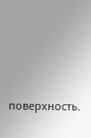поверхность.